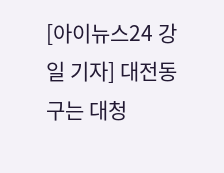[아이뉴스24 강일 기자] 대전동구는 대청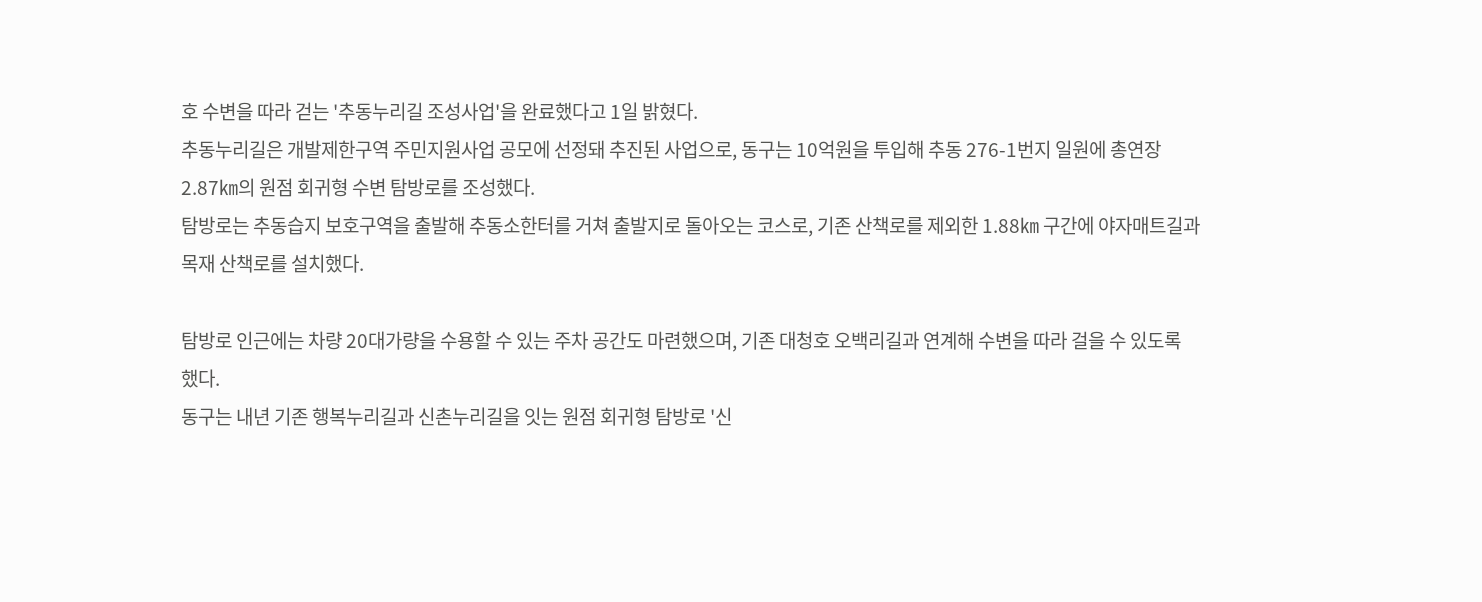호 수변을 따라 걷는 '추동누리길 조성사업'을 완료했다고 1일 밝혔다.
추동누리길은 개발제한구역 주민지원사업 공모에 선정돼 추진된 사업으로, 동구는 10억원을 투입해 추동 276-1번지 일원에 총연장 2.87㎞의 원점 회귀형 수변 탐방로를 조성했다.
탐방로는 추동습지 보호구역을 출발해 추동소한터를 거쳐 출발지로 돌아오는 코스로, 기존 산책로를 제외한 1.88㎞ 구간에 야자매트길과 목재 산책로를 설치했다.

탐방로 인근에는 차량 20대가량을 수용할 수 있는 주차 공간도 마련했으며, 기존 대청호 오백리길과 연계해 수변을 따라 걸을 수 있도록 했다.
동구는 내년 기존 행복누리길과 신촌누리길을 잇는 원점 회귀형 탐방로 '신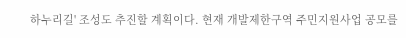하누리길' 조성도 추진할 계획이다. 현재 개발제한구역 주민지원사업 공모를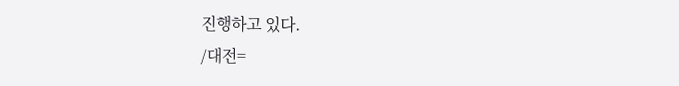진행하고 있다.
/대전=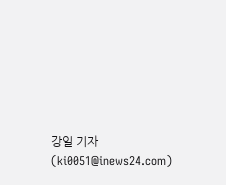강일 기자(ki0051@inews24.com)